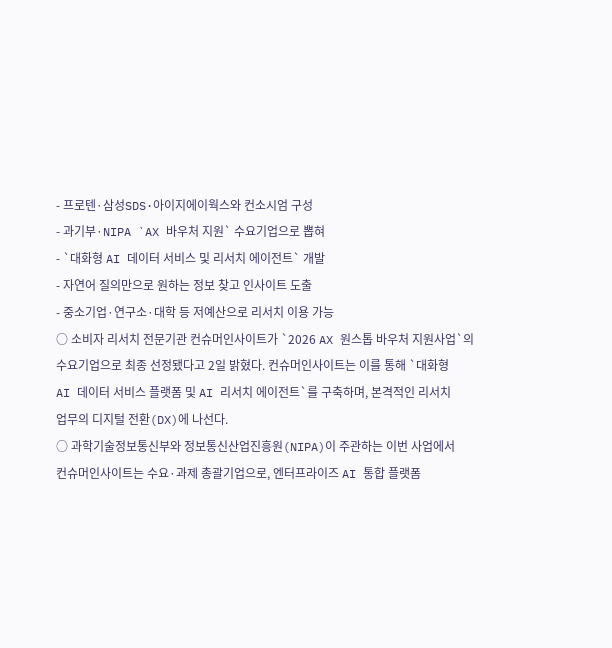- 프로텐·삼성SDS·아이지에이웍스와 컨소시엄 구성
- 과기부·NIPA `AX 바우처 지원` 수요기업으로 뽑혀
- `대화형 AI 데이터 서비스 및 리서치 에이전트` 개발
- 자연어 질의만으로 원하는 정보 찾고 인사이트 도출
- 중소기업·연구소·대학 등 저예산으로 리서치 이용 가능
○ 소비자 리서치 전문기관 컨슈머인사이트가 `2026 AX 원스톱 바우처 지원사업`의
수요기업으로 최종 선정됐다고 2일 밝혔다. 컨슈머인사이트는 이를 통해 `대화형
AI 데이터 서비스 플랫폼 및 AI 리서치 에이전트`를 구축하며, 본격적인 리서치
업무의 디지털 전환(DX)에 나선다.
○ 과학기술정보통신부와 정보통신산업진흥원(NIPA)이 주관하는 이번 사업에서
컨슈머인사이트는 수요·과제 총괄기업으로, 엔터프라이즈 AI 통합 플랫폼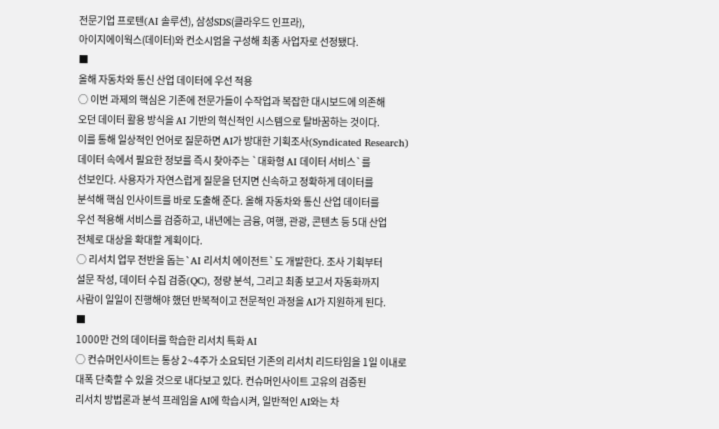전문기업 프로텐(AI 솔루션), 삼성SDS(클라우드 인프라),
아이지에이웍스(데이터)와 컨소시엄을 구성해 최종 사업자로 선정됐다.
■
올해 자동차와 통신 산업 데이터에 우선 적용
○ 이번 과제의 핵심은 기존에 전문가들이 수작업과 복잡한 대시보드에 의존해
오던 데이터 활용 방식을 AI 기반의 혁신적인 시스템으로 탈바꿈하는 것이다.
이를 통해 일상적인 언어로 질문하면 AI가 방대한 기획조사(Syndicated Research)
데이터 속에서 필요한 정보를 즉시 찾아주는 `대화형 AI 데이터 서비스`를
선보인다. 사용자가 자연스럽게 질문을 던지면 신속하고 정확하게 데이터를
분석해 핵심 인사이트를 바로 도출해 준다. 올해 자동차와 통신 산업 데이터를
우선 적용해 서비스를 검증하고, 내년에는 금융, 여행, 관광, 콘텐츠 등 5대 산업
전체로 대상을 확대할 계획이다.
○ 리서치 업무 전반을 돕는 `AI 리서치 에이전트`도 개발한다. 조사 기획부터
설문 작성, 데이터 수집 검증(QC), 정량 분석, 그리고 최종 보고서 자동화까지
사람이 일일이 진행해야 했던 반복적이고 전문적인 과정을 AI가 지원하게 된다.
■
1000만 건의 데이터를 학습한 리서치 특화 AI
○ 컨슈머인사이트는 통상 2~4주가 소요되던 기존의 리서치 리드타임을 1일 이내로
대폭 단축할 수 있을 것으로 내다보고 있다. 컨슈머인사이트 고유의 검증된
리서치 방법론과 분석 프레임을 AI에 학습시켜, 일반적인 AI와는 차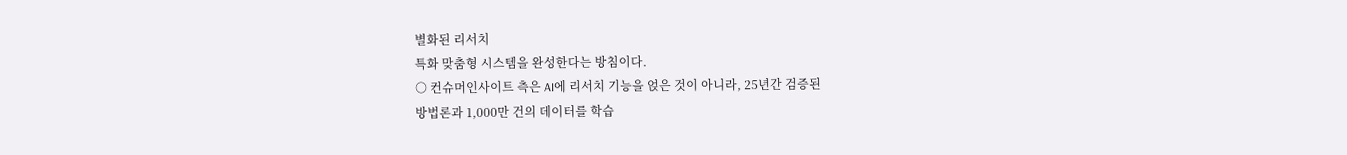별화된 리서치
특화 맞춤형 시스템을 완성한다는 방침이다.
○ 컨슈머인사이트 측은 AI에 리서치 기능을 얹은 것이 아니라, 25년간 검증된
방법론과 1,000만 건의 데이터를 학습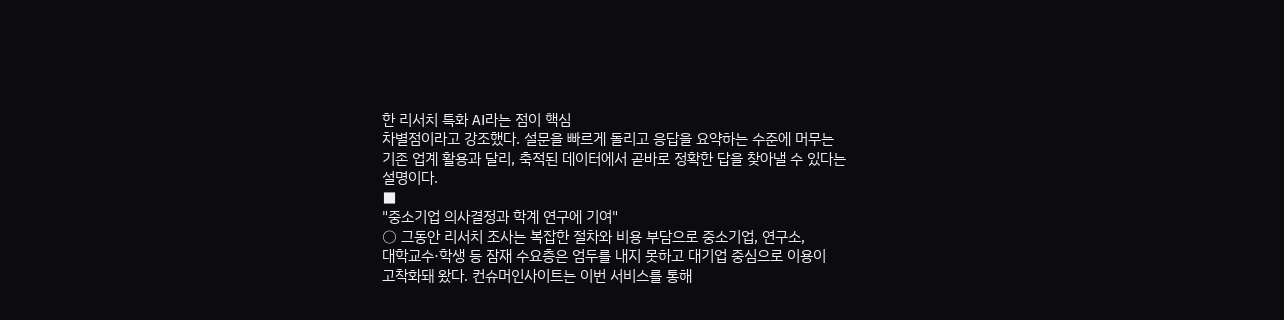한 리서치 특화 AI라는 점이 핵심
차별점이라고 강조했다. 설문을 빠르게 돌리고 응답을 요약하는 수준에 머무는
기존 업계 활용과 달리, 축적된 데이터에서 곧바로 정확한 답을 찾아낼 수 있다는
설명이다.
■
"중소기업 의사결정과 학계 연구에 기여"
○ 그동안 리서치 조사는 복잡한 절차와 비용 부담으로 중소기업, 연구소,
대학교수·학생 등 잠재 수요층은 엄두를 내지 못하고 대기업 중심으로 이용이
고착화돼 왔다. 컨슈머인사이트는 이번 서비스를 통해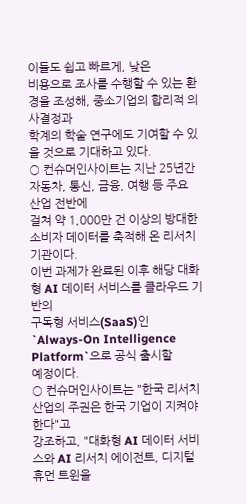이들도 쉽고 빠르게, 낮은
비용으로 조사를 수행할 수 있는 환경을 조성해, 중소기업의 합리적 의사결정과
학계의 학술 연구에도 기여할 수 있을 것으로 기대하고 있다.
○ 컨슈머인사이트는 지난 25년간 자동차, 통신, 금융, 여행 등 주요 산업 전반에
걸쳐 약 1,000만 건 이상의 방대한 소비자 데이터를 축적해 온 리서치 기관이다.
이번 과제가 완료된 이후 해당 대화형 AI 데이터 서비스를 클라우드 기반의
구독형 서비스(SaaS)인 `Always-On Intelligence Platform`으로 공식 출시할
예정이다.
○ 컨슈머인사이트는 "한국 리서치 산업의 주권은 한국 기업이 지켜야 한다"고
강조하고, "대화형 AI 데이터 서비스와 AI 리서치 에이전트, 디지털 휴먼 트윈을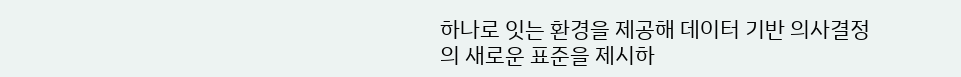하나로 잇는 환경을 제공해 데이터 기반 의사결정의 새로운 표준을 제시하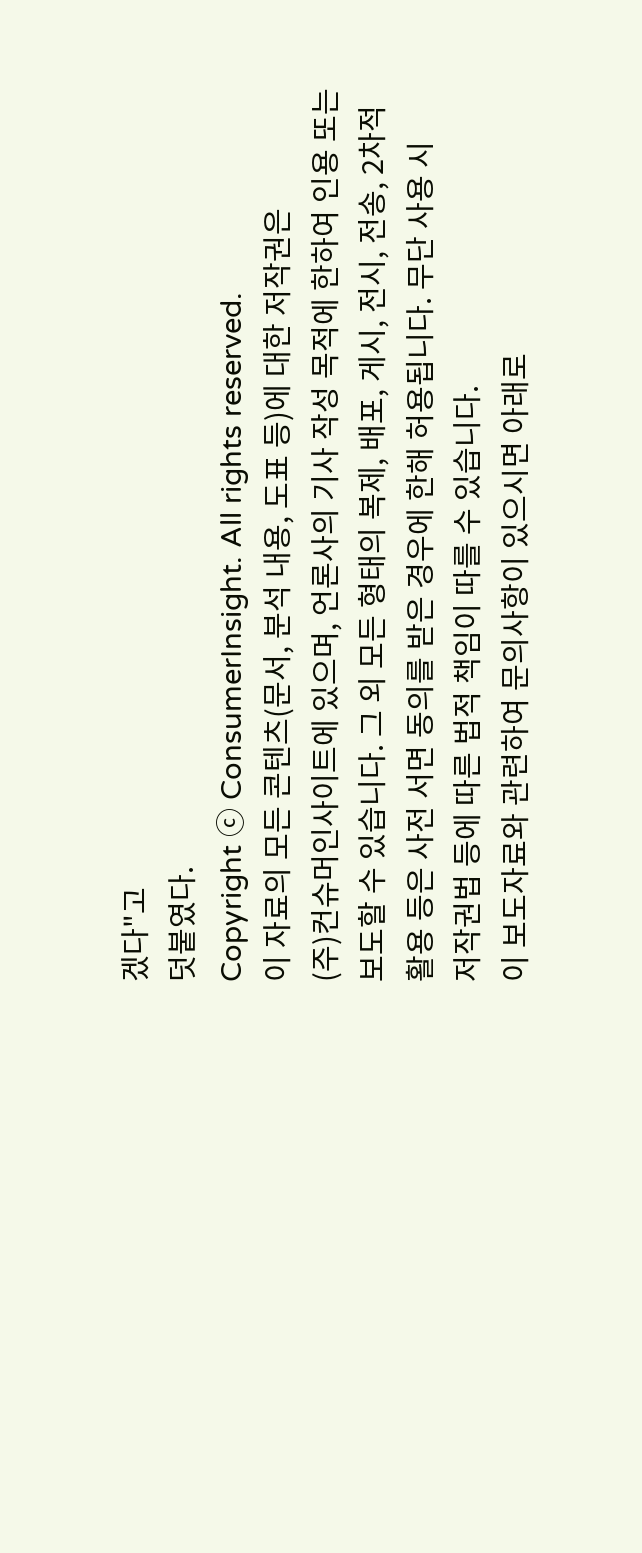겠다"고
덧붙였다.
Copyright ⓒ ConsumerInsight. All rights reserved.
이 자료의 모든 콘텐츠(문서, 분석 내용, 도표 등)에 대한 저작권은
(주)컨슈머인사이트에 있으며, 언론사의 기사 작성 목적에 한하여 인용 또는
보도할 수 있습니다. 그 외 모든 형태의 복제, 배포, 게시, 전시, 전송, 2차적
활용 등은 사전 서면 동의를 받은 경우에 한해 허용됩니다. 무단 사용 시
저작권법 등에 따른 법적 책임이 따를 수 있습니다.
이 보도자료와 관련하여 문의사항이 있으시면 아래로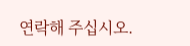연락해 주십시오.